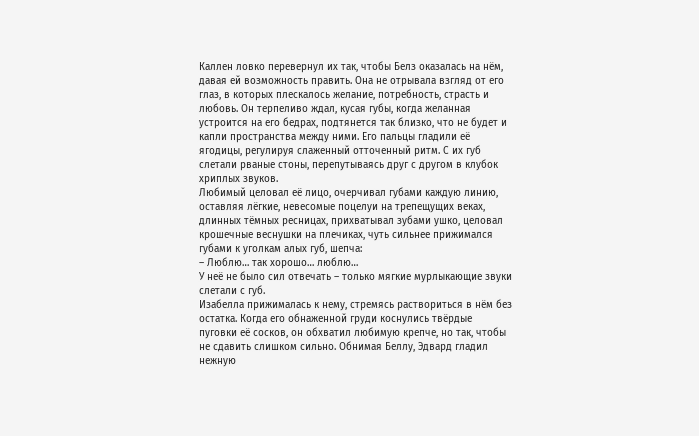Каллен ловко перевернул их так, чтобы Белз оказалась на нём, давая ей возможность править. Она не отрывала взгляд от его глаз, в которых плескалось желание, потребность, страсть и любовь. Он терпеливо ждал, кусая губы, когда желанная устроится на его бедрах, подтянется так близко, что не будет и капли пространства между ними. Его пальцы гладили её ягодицы, регулируя слаженный отточенный ритм. С их губ слетали рваные стоны, перепутываясь друг с другом в клубок хриплых звуков.
Любимый целовал её лицо, очерчивал губами каждую линию, оставляя лёгкие, невесомые поцелуи на трепещущих веках, длинных тёмных ресницах, прихватывал зубами ушко, целовал крошечные веснушки на плечиках, чуть сильнее прижимался губами к уголкам алых губ, шепча:
– Люблю… так хорошо… люблю…
У неё не было сил отвечать – только мягкие мурлыкающие звуки слетали с губ.
Изабелла прижималась к нему, стремясь раствориться в нём без остатка. Когда его обнаженной груди коснулись твёрдые пуговки её сосков, он обхватил любимую крепче, но так, чтобы не сдавить слишком сильно. Обнимая Беллу, Эдвард гладил нежную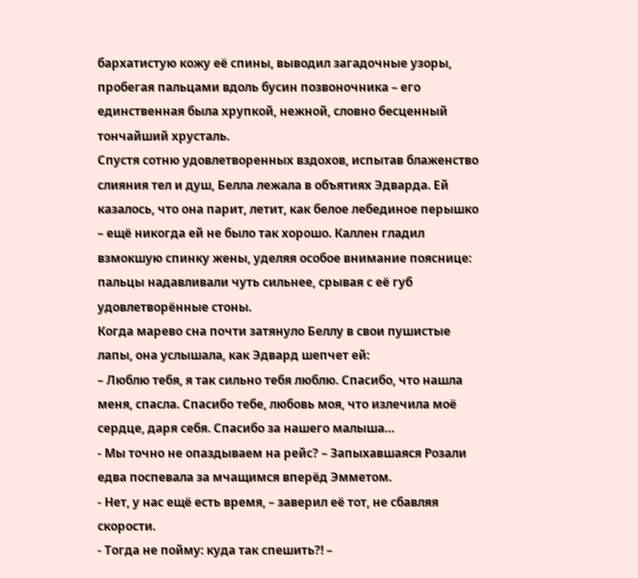бархатистую кожу её спины, выводил загадочные узоры, пробегая пальцами вдоль бусин позвоночника – его единственная была хрупкой, нежной, словно бесценный тончайший хрусталь.
Спустя сотню удовлетворенных вздохов, испытав блаженство слияния тел и душ, Белла лежала в объятиях Эдварда. Ей казалось, что она парит, летит, как белое лебединое перышко – ещё никогда ей не было так хорошо. Каллен гладил взмокшую спинку жены, уделяя особое внимание пояснице: пальцы надавливали чуть сильнее, срывая с её губ удовлетворённые стоны.
Когда марево сна почти затянуло Беллу в свои пушистые лапы, она услышала, как Эдвард шепчет ей:
– Люблю тебя, я так сильно тебя люблю. Спасибо, что нашла меня, спасла. Спасибо тебе, любовь моя, что излечила моё сердце, даря себя. Спасибо за нашего малыша…
- Мы точно не опаздываем на рейс? – Запыхавшаяся Розали едва поспевала за мчащимся вперёд Эмметом.
- Нет, у нас ещё есть время, – заверил её тот, не сбавляя скорости.
- Тогда не пойму: куда так спешить?! –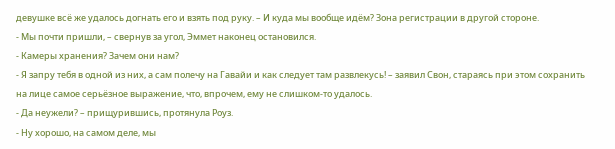девушке всё же удалось догнать его и взять под руку. – И куда мы вообще идём? Зона регистрации в другой стороне.
- Мы почти пришли, – свернув за угол, Эммет наконец остановился.
- Камеры хранения? Зачем они нам?
- Я запру тебя в одной из них, а сам полечу на Гавайи и как следует там развлекусь! – заявил Свон, стараясь при этом сохранить на лице самое серьёзное выражение, что, впрочем, ему не слишком-то удалось.
- Да неужели? – прищурившись, протянула Роуз.
- Ну хорошо, на самом деле, мы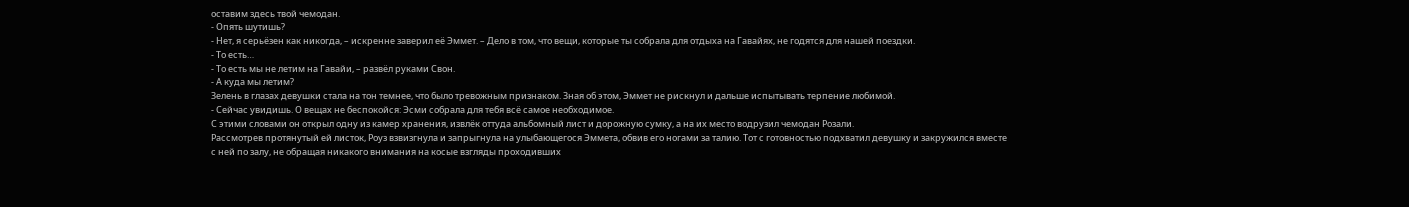оставим здесь твой чемодан.
- Опять шутишь?
- Нет, я серьёзен как никогда, – искренне заверил её Эммет. – Дело в том, что вещи, которые ты собрала для отдыха на Гавайях, не годятся для нашей поездки.
- То есть…
- То есть мы не летим на Гавайи, – развёл руками Свон.
- А куда мы летим?
Зелень в глазах девушки стала на тон темнее, что было тревожным признаком. Зная об этом, Эммет не рискнул и дальше испытывать терпение любимой.
- Сейчас увидишь. О вещах не беспокойся: Эсми собрала для тебя всё самое необходимое.
С этими словами он открыл одну из камер хранения, извлёк оттуда альбомный лист и дорожную сумку, а на их место водрузил чемодан Розали.
Рассмотрев протянутый ей листок, Роуз взвизгнула и запрыгнула на улыбающегося Эммета, обвив его ногами за талию. Тот с готовностью подхватил девушку и закружился вместе с ней по залу, не обращая никакого внимания на косые взгляды проходивших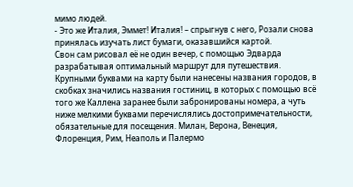мимо людей.
- Это же Италия, Эммет! Италия! – спрыгнув с него, Розали снова принялась изучать лист бумаги, оказавшийся картой.
Свон сам рисовал её не один вечер, с помощью Эдварда разрабатывая оптимальный маршрут для путешествия. Крупными буквами на карту были нанесены названия городов, в скобках значились названия гостиниц, в которых с помощью всё того же Каллена заранее были забронированы номера, а чуть ниже мелкими буквами перечислялись достопримечательности, обязательные для посещения. Милан, Верона, Венеция, Флоренция, Рим, Неаполь и Палермо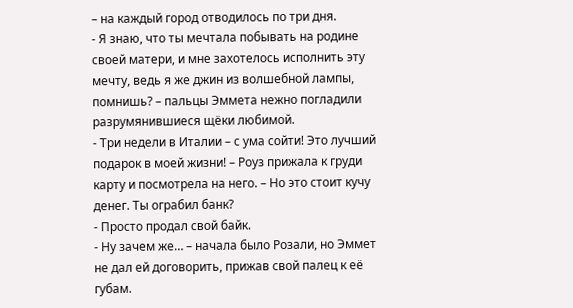– на каждый город отводилось по три дня.
- Я знаю, что ты мечтала побывать на родине своей матери, и мне захотелось исполнить эту мечту, ведь я же джин из волшебной лампы, помнишь? – пальцы Эммета нежно погладили разрумянившиеся щёки любимой.
- Три недели в Италии – с ума сойти! Это лучший подарок в моей жизни! – Роуз прижала к груди карту и посмотрела на него. – Но это стоит кучу денег. Ты ограбил банк?
- Просто продал свой байк.
- Ну зачем же… – начала было Розали, но Эммет не дал ей договорить, прижав свой палец к её губам.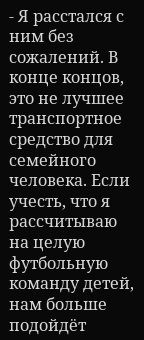- Я расстался с ним без сожалений. В конце концов, это не лучшее транспортное средство для семейного человека. Если учесть, что я рассчитываю на целую футбольную команду детей, нам больше подойдёт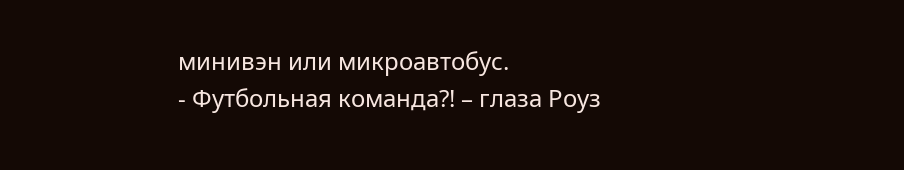минивэн или микроавтобус.
- Футбольная команда?! – глаза Роуз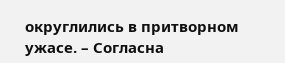округлились в притворном ужасе. – Согласна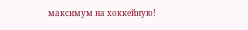максимум на хоккейную!